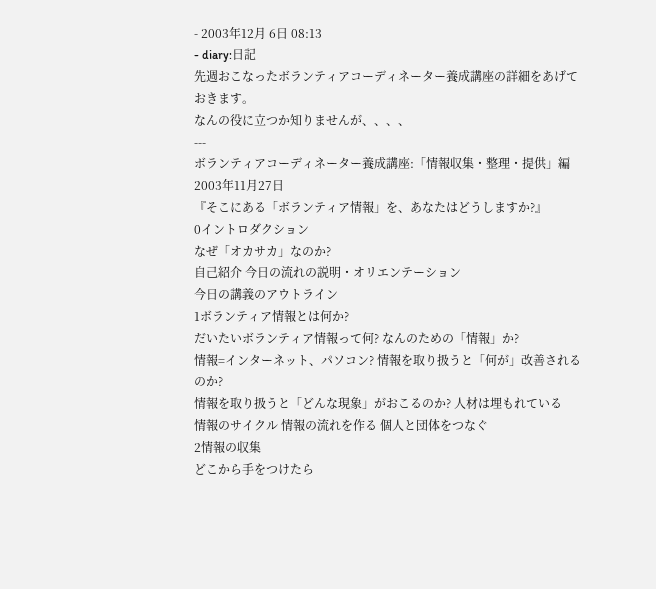- 2003年12月 6日 08:13
- diary:日記
先週おこなったボランティアコーディネーター養成講座の詳細をあげておきます。
なんの役に立つか知りませんが、、、、
---
ボランティアコーディネーター養成講座:「情報収集・整理・提供」編
2003年11月27日
『そこにある「ボランティア情報」を、あなたはどうしますか?』
0イントロダクション
なぜ「オカサカ」なのか?
自己紹介 今日の流れの説明・オリエンテーション
今日の講義のアウトライン
1ボランティア情報とは何か?
だいたいボランティア情報って何? なんのための「情報」か?
情報=インターネット、パソコン? 情報を取り扱うと「何が」改善されるのか?
情報を取り扱うと「どんな現象」がおこるのか? 人材は埋もれている
情報のサイクル 情報の流れを作る 個人と団体をつなぐ
2情報の収集
どこから手をつけたら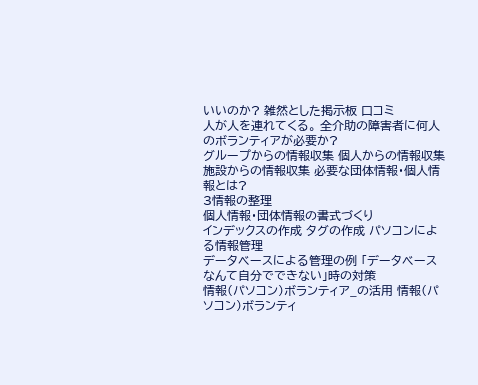いいのか? 雑然とした掲示板 口コミ
人が人を連れてくる。 全介助の障害者に何人のボランティアが必要か?
グループからの情報収集 個人からの情報収集
施設からの情報収集 必要な団体情報・個人情報とは?
3情報の整理
個人情報・団体情報の書式づくり
インデックスの作成 タグの作成 パソコンによる情報管理
データベースによる管理の例 「データベースなんて自分でできない」時の対策
情報(パソコン)ボランティア_の活用 情報(パソコン)ボランティ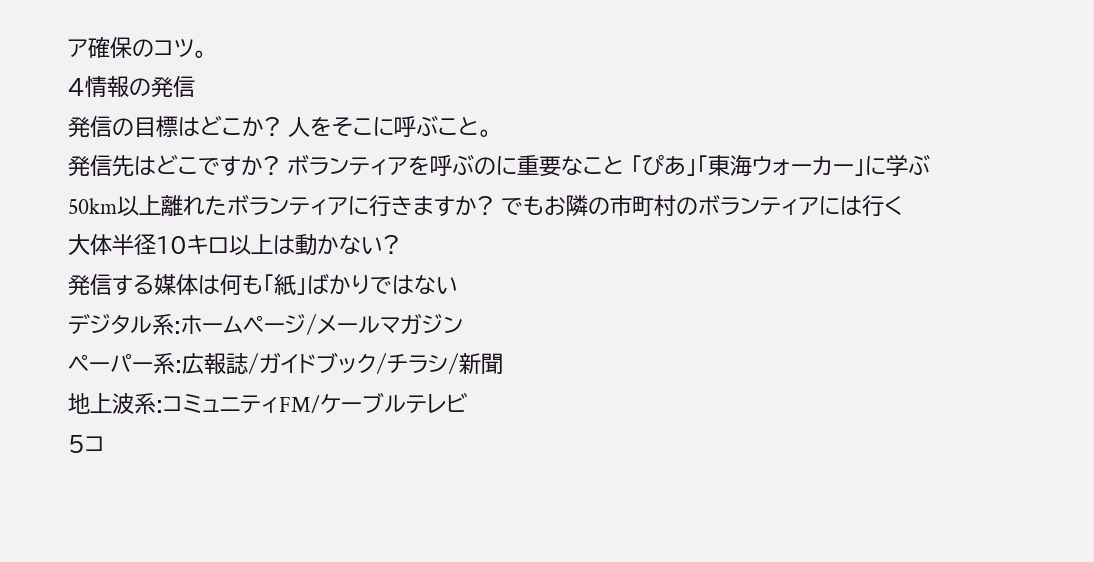ア確保のコツ。
4情報の発信
発信の目標はどこか? 人をそこに呼ぶこと。
発信先はどこですか? ボランティアを呼ぶのに重要なこと 「ぴあ」「東海ウォーカー」に学ぶ
50km以上離れたボランティアに行きますか? でもお隣の市町村のボランティアには行く
大体半径10キロ以上は動かない?
発信する媒体は何も「紙」ばかりではない
デジタル系:ホームページ/メールマガジン
ペーパー系:広報誌/ガイドブック/チラシ/新聞
地上波系:コミュニティFM/ケーブルテレビ
5コ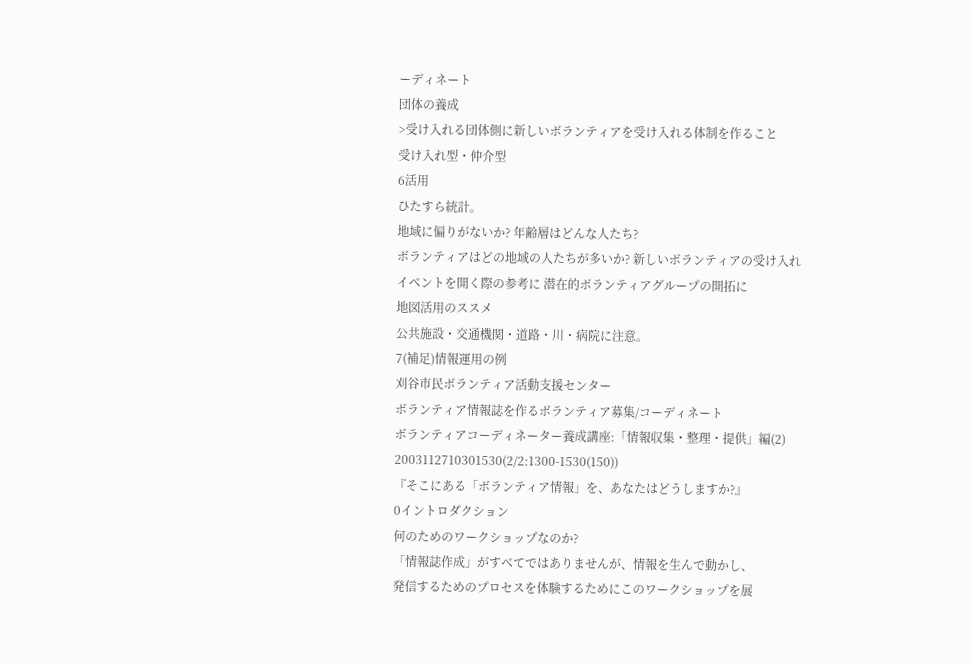ーディネート
団体の養成
>受け入れる団体側に新しいボランティアを受け入れる体制を作ること
受け入れ型・仲介型
6活用
ひたすら統計。
地域に偏りがないか? 年齢層はどんな人たち?
ボランティアはどの地域の人たちが多いか? 新しいボランティアの受け入れ
イベントを開く際の参考に 潜在的ボランティアグループの開拓に
地図活用のススメ
公共施設・交通機関・道路・川・病院に注意。
7(補足)情報運用の例
刈谷市民ボランティア活動支援センター
ボランティア情報誌を作るボランティア募集/コーディネート
ボランティアコーディネーター養成講座:「情報収集・整理・提供」編(2)
2003112710301530(2/2:1300-1530(150))
『そこにある「ボランティア情報」を、あなたはどうしますか?』
0イントロダクション
何のためのワークショップなのか?
「情報誌作成」がすべてではありませんが、情報を生んで動かし、
発信するためのプロセスを体験するためにこのワークショップを展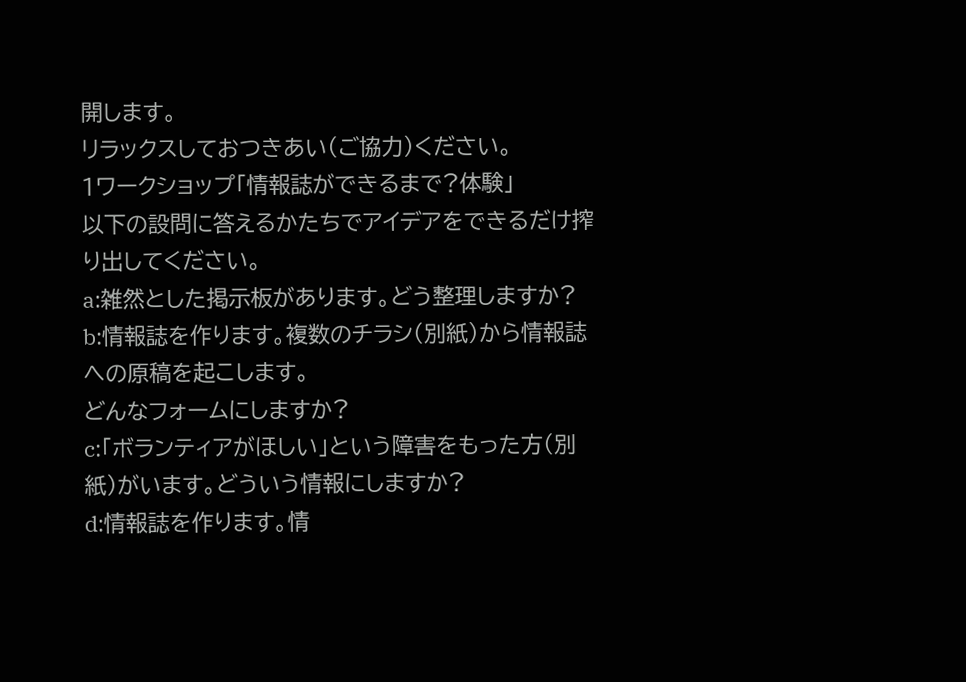開します。
リラックスしておつきあい(ご協力)ください。
1ワークショップ「情報誌ができるまで?体験」
以下の設問に答えるかたちでアイデアをできるだけ搾り出してください。
a:雑然とした掲示板があります。どう整理しますか?
b:情報誌を作ります。複数のチラシ(別紙)から情報誌への原稿を起こします。
どんなフォームにしますか?
c:「ボランティアがほしい」という障害をもった方(別紙)がいます。どういう情報にしますか?
d:情報誌を作ります。情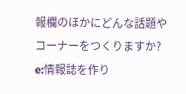報欄のほかにどんな話題やコーナーをつくりますか?
e:情報誌を作り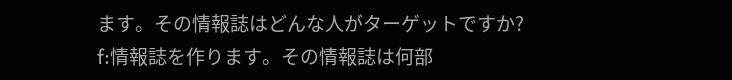ます。その情報誌はどんな人がターゲットですか?
f:情報誌を作ります。その情報誌は何部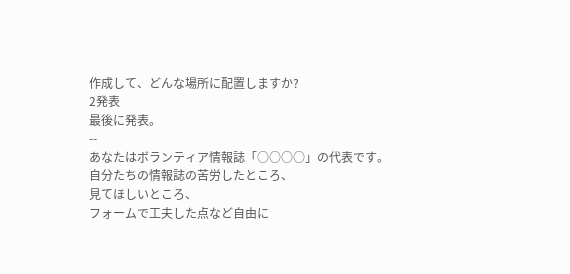作成して、どんな場所に配置しますか?
2発表
最後に発表。
--
あなたはボランティア情報誌「○○○○」の代表です。
自分たちの情報誌の苦労したところ、
見てほしいところ、
フォームで工夫した点など自由に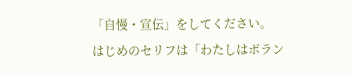「自慢・宣伝」をしてください。
はじめのセリフは「わたしはボラン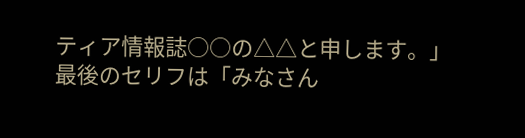ティア情報誌○○の△△と申します。」
最後のセリフは「みなさん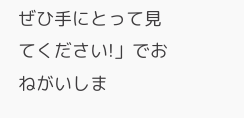ぜひ手にとって見てください!」でおねがいしま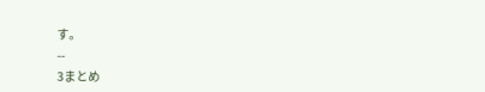す。
--
3まとめ